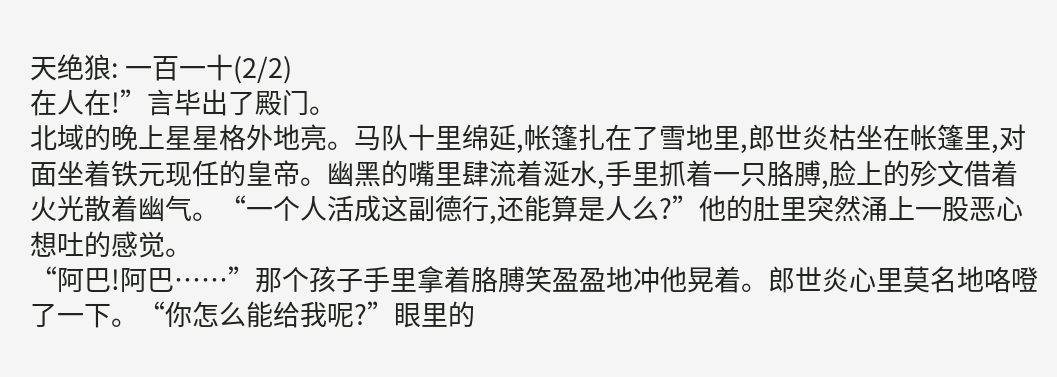天绝狼: 一百一十(2/2)
在人在!”言毕出了殿门。
北域的晚上星星格外地亮。马队十里绵延,帐篷扎在了雪地里,郎世炎枯坐在帐篷里,对面坐着铁元现任的皇帝。幽黑的嘴里肆流着涎水,手里抓着一只胳膊,脸上的殄文借着火光散着幽气。“一个人活成这副德行,还能算是人么?”他的肚里突然涌上一股恶心想吐的感觉。
“阿巴!阿巴……”那个孩子手里拿着胳膊笑盈盈地冲他晃着。郎世炎心里莫名地咯噔了一下。“你怎么能给我呢?”眼里的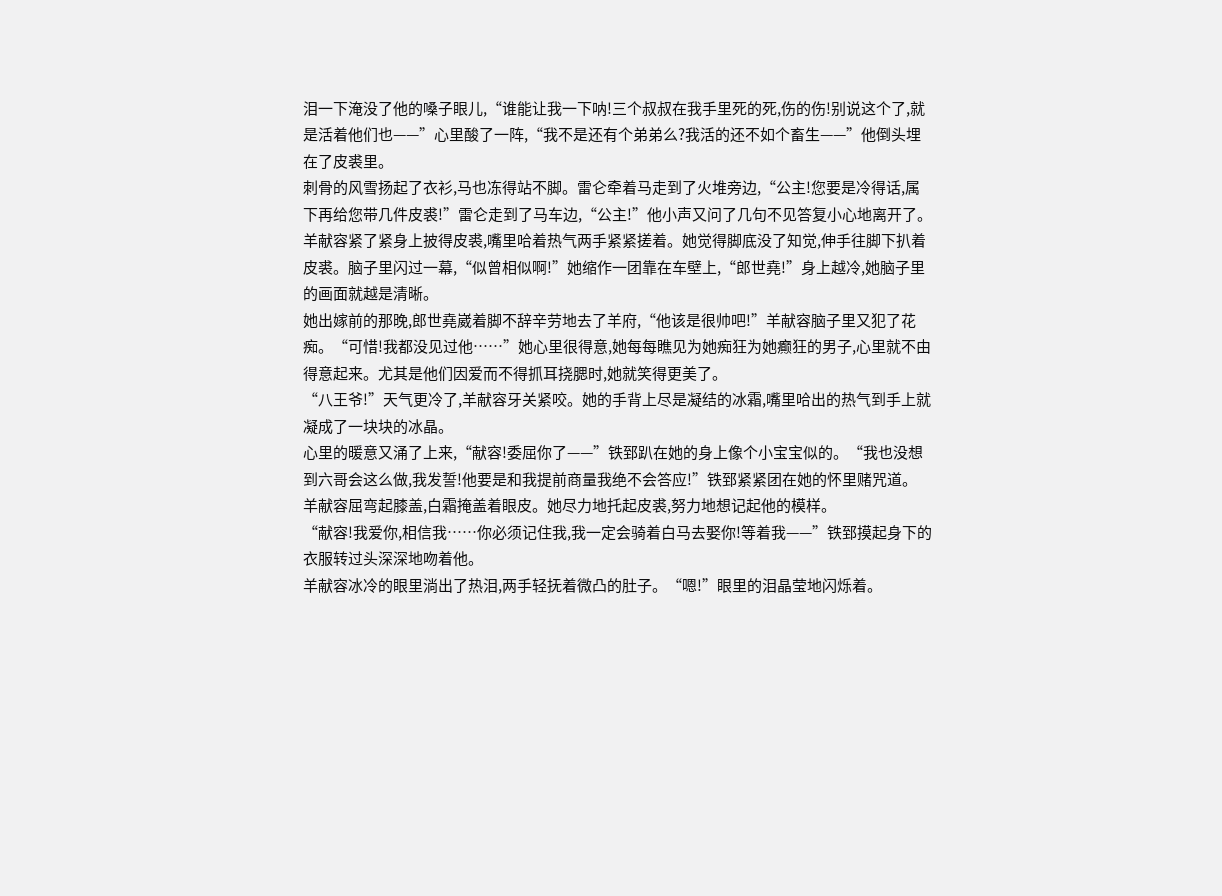泪一下淹没了他的嗓子眼儿,“谁能让我一下呐!三个叔叔在我手里死的死,伤的伤!别说这个了,就是活着他们也——”心里酸了一阵,“我不是还有个弟弟么?我活的还不如个畜生——”他倒头埋在了皮裘里。
刺骨的风雪扬起了衣衫,马也冻得站不脚。雷仑牵着马走到了火堆旁边,“公主!您要是冷得话,属下再给您带几件皮裘!”雷仑走到了马车边,“公主!”他小声又问了几句不见答复小心地离开了。
羊献容紧了紧身上披得皮裘,嘴里哈着热气两手紧紧搓着。她觉得脚底没了知觉,伸手往脚下扒着皮裘。脑子里闪过一幕,“似曾相似啊!”她缩作一团靠在车壁上,“郎世堯!”身上越冷,她脑子里的画面就越是清晰。
她出嫁前的那晚,郎世堯崴着脚不辞辛劳地去了羊府,“他该是很帅吧!”羊献容脑子里又犯了花痴。“可惜!我都没见过他……”她心里很得意,她每每瞧见为她痴狂为她癫狂的男子,心里就不由得意起来。尤其是他们因爱而不得抓耳挠腮时,她就笑得更美了。
“八王爷!”天气更冷了,羊献容牙关紧咬。她的手背上尽是凝结的冰霜,嘴里哈出的热气到手上就凝成了一块块的冰晶。
心里的暖意又涌了上来,“献容!委屈你了——”铁郅趴在她的身上像个小宝宝似的。“我也没想到六哥会这么做,我发誓!他要是和我提前商量我绝不会答应!”铁郅紧紧团在她的怀里赌咒道。
羊献容屈弯起膝盖,白霜掩盖着眼皮。她尽力地托起皮裘,努力地想记起他的模样。
“献容!我爱你,相信我……你必须记住我,我一定会骑着白马去娶你!等着我——”铁郅摸起身下的衣服转过头深深地吻着他。
羊献容冰冷的眼里淌出了热泪,两手轻抚着微凸的肚子。“嗯!”眼里的泪晶莹地闪烁着。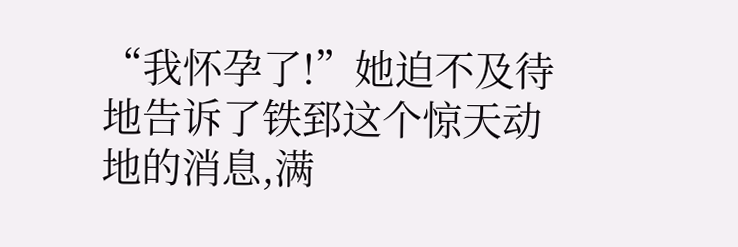“我怀孕了!”她迫不及待地告诉了铁郅这个惊天动地的消息,满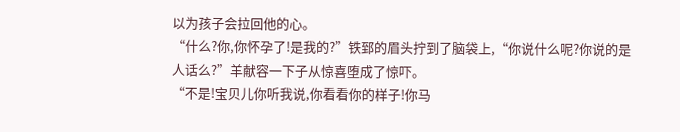以为孩子会拉回他的心。
“什么?你,你怀孕了!是我的?”铁郅的眉头拧到了脑袋上,“你说什么呢?你说的是人话么?”羊献容一下子从惊喜堕成了惊吓。
“不是!宝贝儿你听我说,你看看你的样子!你马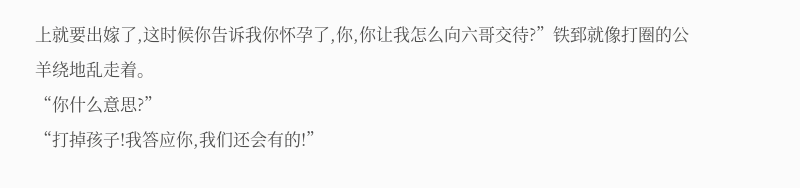上就要出嫁了,这时候你告诉我你怀孕了,你,你让我怎么向六哥交待?”铁郅就像打圈的公羊绕地乱走着。
“你什么意思?”
“打掉孩子!我答应你,我们还会有的!”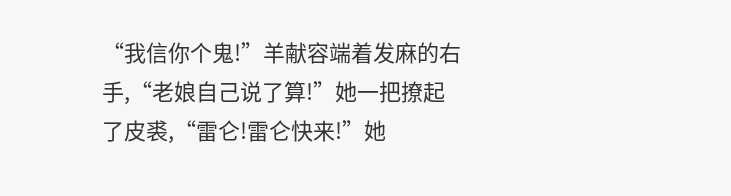“我信你个鬼!”羊献容端着发麻的右手,“老娘自己说了算!”她一把撩起了皮裘,“雷仑!雷仑快来!”她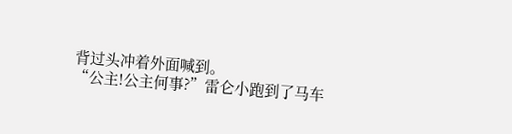背过头冲着外面喊到。
“公主!公主何事?”雷仑小跑到了马车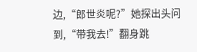边,“郎世炎呢?”她探出头问到,“带我去!”翻身跳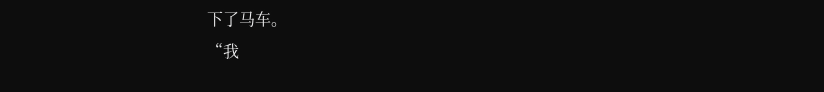下了马车。
“我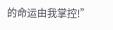的命运由我掌控!”